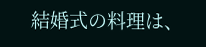結婚式の料理は、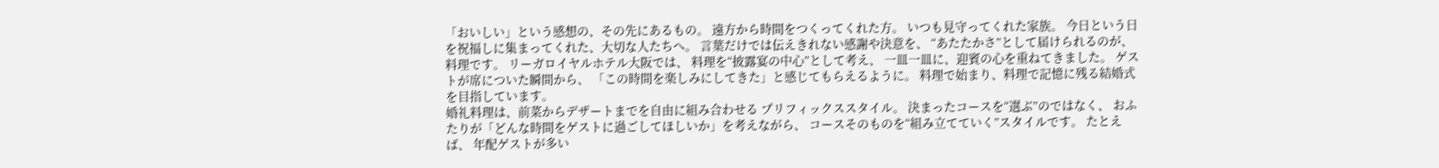「おいしい」という感想の、その先にあるもの。 遠方から時間をつくってくれた方。 いつも見守ってくれた家族。 今日という日を祝福しに集まってくれた、大切な人たちへ。 言葉だけでは伝えきれない感謝や決意を、 “あたたかさ”として届けられるのが、料理です。 リーガロイヤルホテル大阪では、 料理を“披露宴の中心”として考え、 一皿一皿に、迎賓の心を重ねてきました。 ゲストが席についた瞬間から、 「この時間を楽しみにしてきた」と感じてもらえるように。 料理で始まり、料理で記憶に残る結婚式を目指しています。
婚礼料理は、前菜からデザートまでを自由に組み合わせる プリフィックススタイル。 決まったコースを“選ぶ”のではなく、 おふたりが「どんな時間をゲストに過ごしてほしいか」を考えながら、 コースそのものを“組み立てていく”スタイルです。 たとえば、 年配ゲストが多い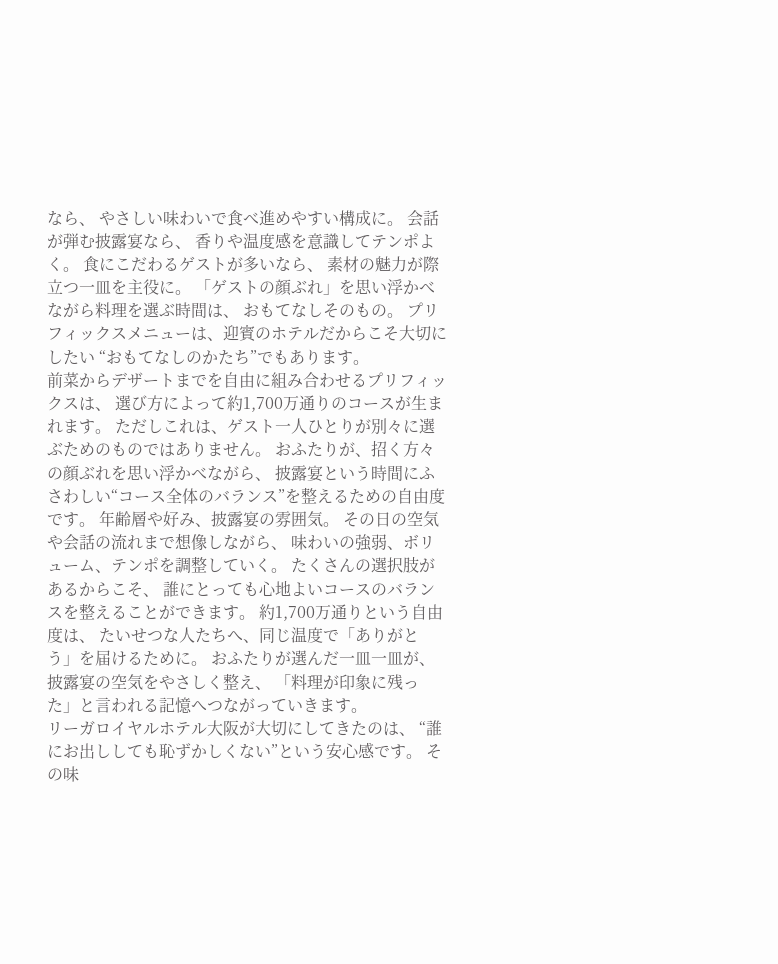なら、 やさしい味わいで食べ進めやすい構成に。 会話が弾む披露宴なら、 香りや温度感を意識してテンポよく。 食にこだわるゲストが多いなら、 素材の魅力が際立つ一皿を主役に。 「ゲストの顔ぶれ」を思い浮かべながら料理を選ぶ時間は、 おもてなしそのもの。 プリフィックスメニューは、迎賓のホテルだからこそ大切にしたい “おもてなしのかたち”でもあります。
前菜からデザートまでを自由に組み合わせるプリフィックスは、 選び方によって約1,700万通りのコースが生まれます。 ただしこれは、ゲスト一人ひとりが別々に選ぶためのものではありません。 おふたりが、招く方々の顔ぶれを思い浮かべながら、 披露宴という時間にふさわしい“コース全体のバランス”を整えるための自由度です。 年齢層や好み、披露宴の雰囲気。 その日の空気や会話の流れまで想像しながら、 味わいの強弱、ボリューム、テンポを調整していく。 たくさんの選択肢があるからこそ、 誰にとっても心地よいコースのバランスを整えることができます。 約1,700万通りという自由度は、 たいせつな人たちへ、同じ温度で「ありがとう」を届けるために。 おふたりが選んだ一皿一皿が、 披露宴の空気をやさしく整え、 「料理が印象に残った」と言われる記憶へつながっていきます。
リーガロイヤルホテル大阪が大切にしてきたのは、 “誰にお出ししても恥ずかしくない”という安心感です。 その味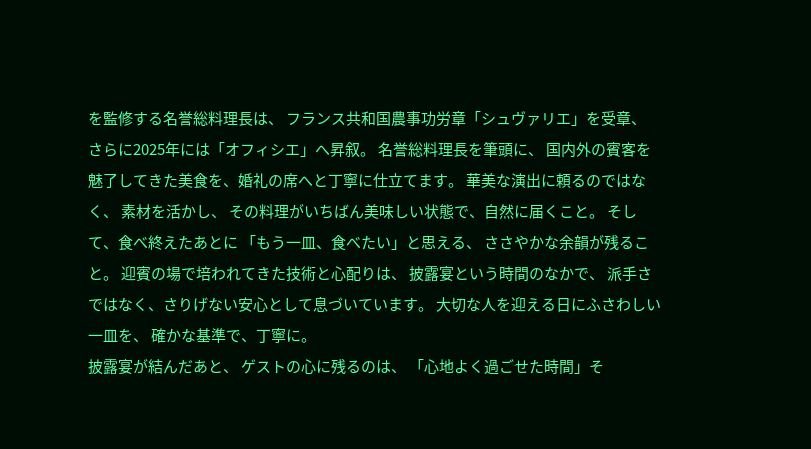を監修する名誉総料理長は、 フランス共和国農事功労章「シュヴァリエ」を受章、 さらに2025年には「オフィシエ」へ昇叙。 名誉総料理長を筆頭に、 国内外の賓客を魅了してきた美食を、婚礼の席へと丁寧に仕立てます。 華美な演出に頼るのではなく、 素材を活かし、 その料理がいちばん美味しい状態で、自然に届くこと。 そして、食べ終えたあとに 「もう一皿、食べたい」と思える、 ささやかな余韻が残ること。 迎賓の場で培われてきた技術と心配りは、 披露宴という時間のなかで、 派手さではなく、さりげない安心として息づいています。 大切な人を迎える日にふさわしい一皿を、 確かな基準で、丁寧に。
披露宴が結んだあと、 ゲストの心に残るのは、 「心地よく過ごせた時間」そ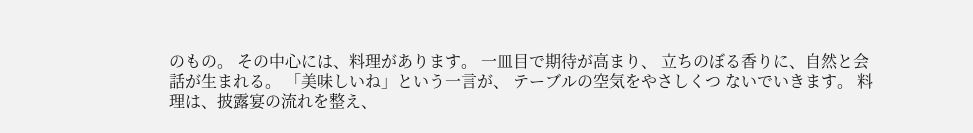のもの。 その中心には、料理があります。 一皿目で期待が高まり、 立ちのぼる香りに、自然と会話が生まれる。 「美味しいね」という一言が、 テーブルの空気をやさしくつ ないでいきます。 料理は、披露宴の流れを整え、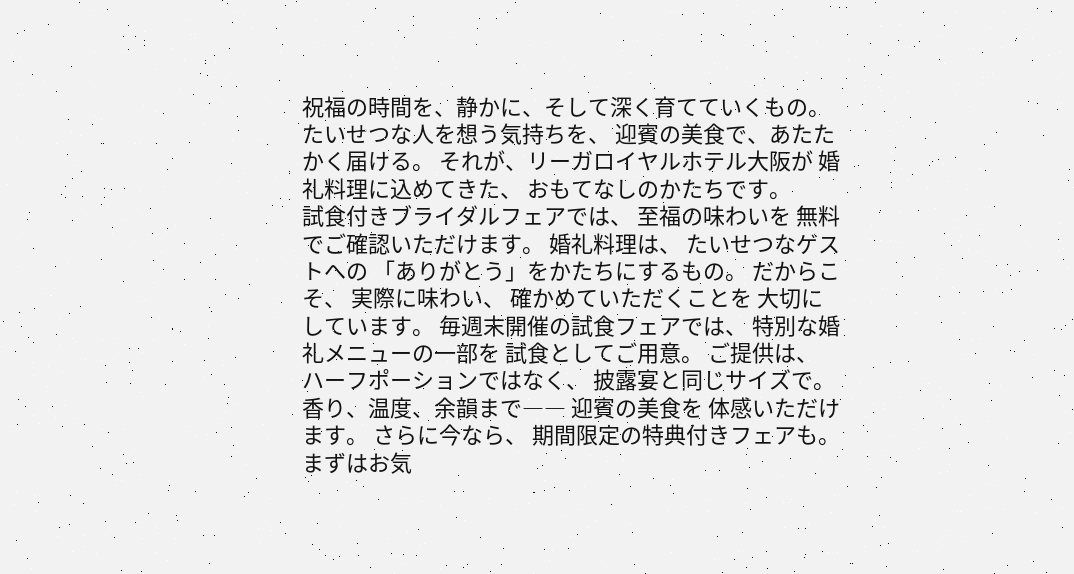祝福の時間を、静かに、そして深く育てていくもの。 たいせつな人を想う気持ちを、 迎賓の美食で、あたたかく届ける。 それが、リーガロイヤルホテル大阪が 婚礼料理に込めてきた、 おもてなしのかたちです。
試食付きブライダルフェアでは、 至福の味わいを 無料でご確認いただけます。 婚礼料理は、 たいせつなゲストへの 「ありがとう」をかたちにするもの。 だからこそ、 実際に味わい、 確かめていただくことを 大切にしています。 毎週末開催の試食フェアでは、 特別な婚礼メニューの一部を 試食としてご用意。 ご提供は、 ハーフポーションではなく、 披露宴と同じサイズで。 香り、温度、余韻まで―― 迎賓の美食を 体感いただけます。 さらに今なら、 期間限定の特典付きフェアも。 まずはお気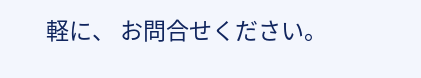軽に、 お問合せください。